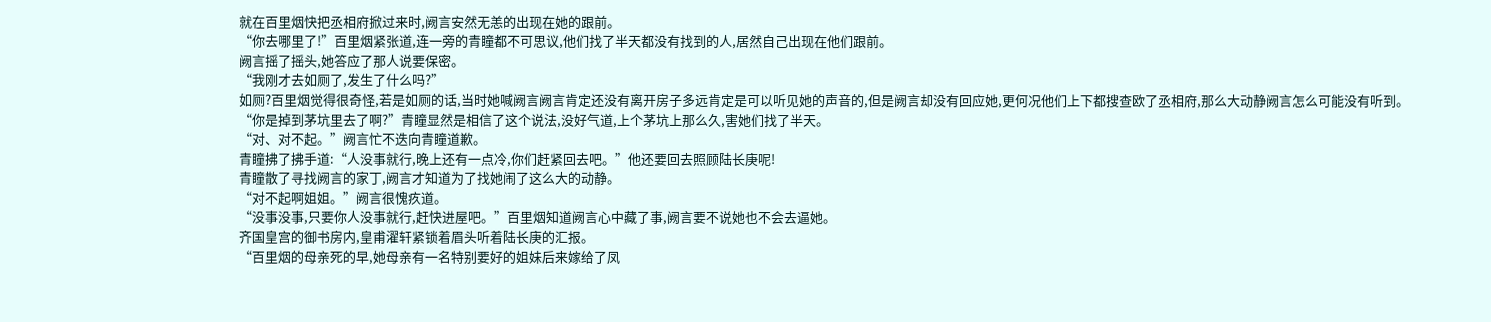就在百里烟快把丞相府掀过来时,阙言安然无恙的出现在她的跟前。
“你去哪里了!”百里烟紧张道,连一旁的青瞳都不可思议,他们找了半天都没有找到的人,居然自己出现在他们跟前。
阙言摇了摇头,她答应了那人说要保密。
“我刚才去如厕了,发生了什么吗?”
如厕?百里烟觉得很奇怪,若是如厕的话,当时她喊阙言阙言肯定还没有离开房子多远肯定是可以听见她的声音的,但是阙言却没有回应她,更何况他们上下都搜查欧了丞相府,那么大动静阙言怎么可能没有听到。
“你是掉到茅坑里去了啊?”青瞳显然是相信了这个说法,没好气道,上个茅坑上那么久,害她们找了半天。
“对、对不起。”阙言忙不迭向青瞳道歉。
青瞳拂了拂手道:“人没事就行,晚上还有一点冷,你们赶紧回去吧。”他还要回去照顾陆长庚呢!
青瞳散了寻找阙言的家丁,阙言才知道为了找她闹了这么大的动静。
“对不起啊姐姐。”阙言很愧疚道。
“没事没事,只要你人没事就行,赶快进屋吧。”百里烟知道阙言心中藏了事,阙言要不说她也不会去逼她。
齐国皇宫的御书房内,皇甫濯轩紧锁着眉头听着陆长庚的汇报。
“百里烟的母亲死的早,她母亲有一名特别要好的姐妹后来嫁给了凤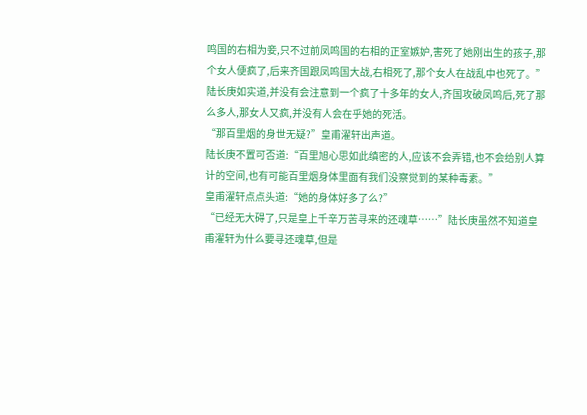鸣国的右相为妾,只不过前凤鸣国的右相的正室嫉妒,害死了她刚出生的孩子,那个女人便疯了,后来齐国跟凤鸣国大战,右相死了,那个女人在战乱中也死了。”陆长庚如实道,并没有会注意到一个疯了十多年的女人,齐国攻破凤鸣后,死了那么多人,那女人又疯,并没有人会在乎她的死活。
“那百里烟的身世无疑?”皇甫濯轩出声道。
陆长庚不置可否道:“百里旭心思如此缜密的人,应该不会弄错,也不会给别人算计的空间,也有可能百里烟身体里面有我们没察觉到的某种毒素。”
皇甫濯轩点点头道:“她的身体好多了么?”
“已经无大碍了,只是皇上千辛万苦寻来的还魂草……”陆长庚虽然不知道皇甫濯轩为什么要寻还魂草,但是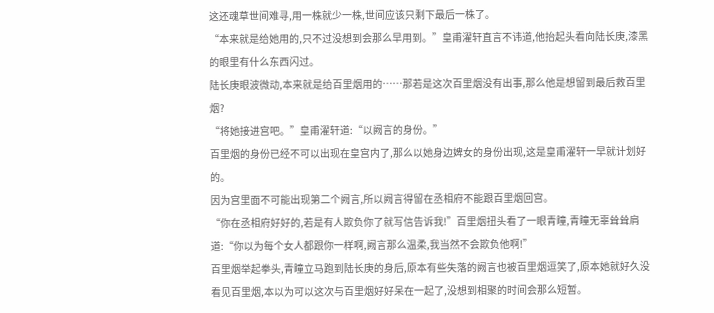这还魂草世间难寻,用一株就少一株,世间应该只剩下最后一株了。
“本来就是给她用的,只不过没想到会那么早用到。”皇甫濯轩直言不讳道,他抬起头看向陆长庚,漆黑的眼里有什么东西闪过。
陆长庚眼波微动,本来就是给百里烟用的……那若是这次百里烟没有出事,那么他是想留到最后救百里烟?
“将她接进宫吧。”皇甫濯轩道:“以阙言的身份。”
百里烟的身份已经不可以出现在皇宫内了,那么以她身边婢女的身份出现,这是皇甫濯轩一早就计划好的。
因为宫里面不可能出现第二个阙言,所以阙言得留在丞相府不能跟百里烟回宫。
“你在丞相府好好的,若是有人欺负你了就写信告诉我!”百里烟扭头看了一眼青瞳,青瞳无辜耸耸肩道:“你以为每个女人都跟你一样啊,阙言那么温柔,我当然不会欺负他啊!”
百里烟举起拳头,青瞳立马跑到陆长庚的身后,原本有些失落的阙言也被百里烟逗笑了,原本她就好久没看见百里烟,本以为可以这次与百里烟好好呆在一起了,没想到相聚的时间会那么短暂。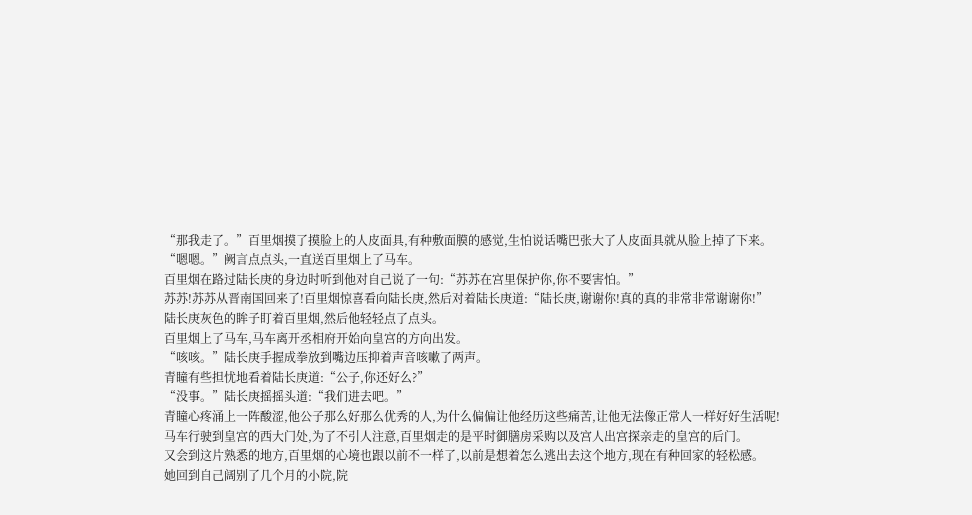“那我走了。”百里烟摸了摸脸上的人皮面具,有种敷面膜的感觉,生怕说话嘴巴张大了人皮面具就从脸上掉了下来。
“嗯嗯。”阙言点点头,一直送百里烟上了马车。
百里烟在路过陆长庚的身边时听到他对自己说了一句:“苏苏在宫里保护你,你不要害怕。”
苏苏!苏苏从晋南国回来了!百里烟惊喜看向陆长庚,然后对着陆长庚道:“陆长庚,谢谢你!真的真的非常非常谢谢你!”
陆长庚灰色的眸子盯着百里烟,然后他轻轻点了点头。
百里烟上了马车,马车离开丞相府开始向皇宫的方向出发。
“咳咳。”陆长庚手握成拳放到嘴边压抑着声音咳嗽了两声。
青瞳有些担忧地看着陆长庚道:“公子,你还好么?”
“没事。”陆长庚摇摇头道:“我们进去吧。”
青瞳心疼涌上一阵酸涩,他公子那么好那么优秀的人,为什么偏偏让他经历这些痛苦,让他无法像正常人一样好好生活呢!
马车行驶到皇宫的西大门处,为了不引人注意,百里烟走的是平时御膳房采购以及宫人出宫探亲走的皇宫的后门。
又会到这片熟悉的地方,百里烟的心境也跟以前不一样了,以前是想着怎么逃出去这个地方,现在有种回家的轻松感。
她回到自己阔别了几个月的小院,院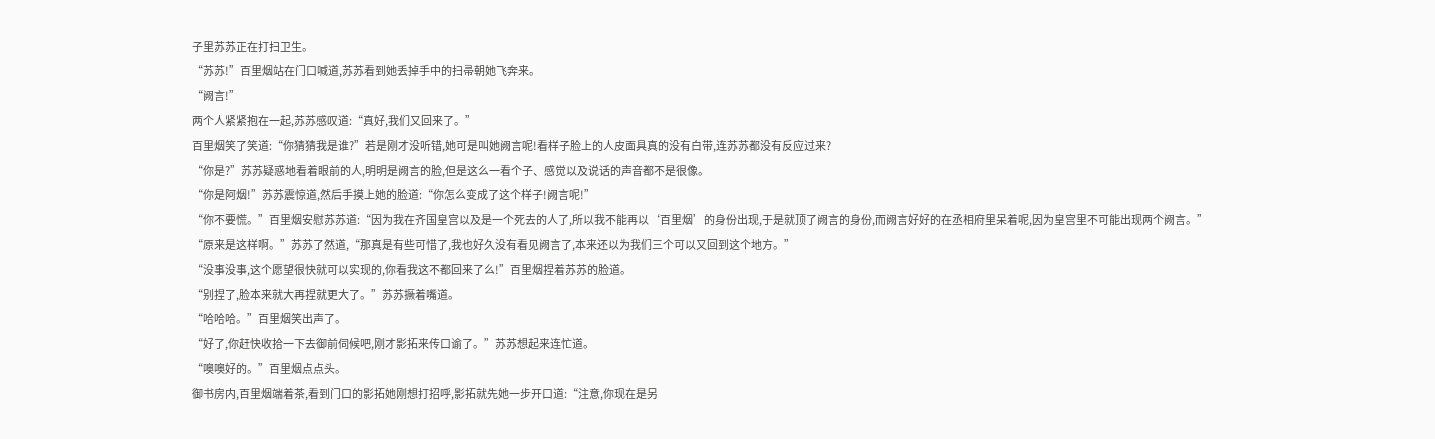子里苏苏正在打扫卫生。
“苏苏!”百里烟站在门口喊道,苏苏看到她丢掉手中的扫帚朝她飞奔来。
“阙言!”
两个人紧紧抱在一起,苏苏感叹道:“真好,我们又回来了。”
百里烟笑了笑道:“你猜猜我是谁?”若是刚才没听错,她可是叫她阙言呢!看样子脸上的人皮面具真的没有白带,连苏苏都没有反应过来?
“你是?”苏苏疑惑地看着眼前的人,明明是阙言的脸,但是这么一看个子、感觉以及说话的声音都不是很像。
“你是阿烟!”苏苏震惊道,然后手摸上她的脸道:“你怎么变成了这个样子!阙言呢!”
“你不要慌。”百里烟安慰苏苏道:“因为我在齐国皇宫以及是一个死去的人了,所以我不能再以‘百里烟’的身份出现,于是就顶了阙言的身份,而阙言好好的在丞相府里呆着呢,因为皇宫里不可能出现两个阙言。”
“原来是这样啊。”苏苏了然道,“那真是有些可惜了,我也好久没有看见阙言了,本来还以为我们三个可以又回到这个地方。”
“没事没事,这个愿望很快就可以实现的,你看我这不都回来了么!”百里烟捏着苏苏的脸道。
“别捏了,脸本来就大再捏就更大了。”苏苏撅着嘴道。
“哈哈哈。”百里烟笑出声了。
“好了,你赶快收拾一下去御前伺候吧,刚才影拓来传口谕了。”苏苏想起来连忙道。
“噢噢好的。”百里烟点点头。
御书房内,百里烟端着茶,看到门口的影拓她刚想打招呼,影拓就先她一步开口道:“注意,你现在是另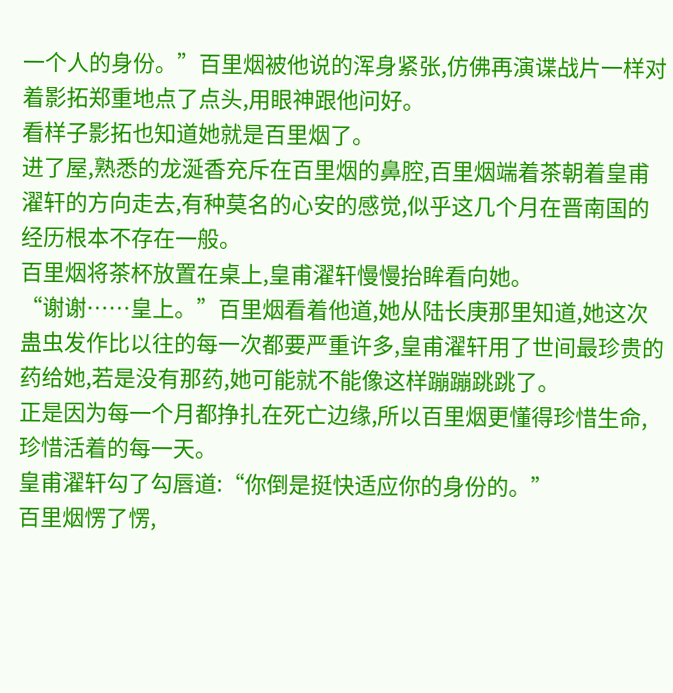一个人的身份。”百里烟被他说的浑身紧张,仿佛再演谍战片一样对着影拓郑重地点了点头,用眼神跟他问好。
看样子影拓也知道她就是百里烟了。
进了屋,熟悉的龙涎香充斥在百里烟的鼻腔,百里烟端着茶朝着皇甫濯轩的方向走去,有种莫名的心安的感觉,似乎这几个月在晋南国的经历根本不存在一般。
百里烟将茶杯放置在桌上,皇甫濯轩慢慢抬眸看向她。
“谢谢……皇上。”百里烟看着他道,她从陆长庚那里知道,她这次蛊虫发作比以往的每一次都要严重许多,皇甫濯轩用了世间最珍贵的药给她,若是没有那药,她可能就不能像这样蹦蹦跳跳了。
正是因为每一个月都挣扎在死亡边缘,所以百里烟更懂得珍惜生命,珍惜活着的每一天。
皇甫濯轩勾了勾唇道:“你倒是挺快适应你的身份的。”
百里烟愣了愣,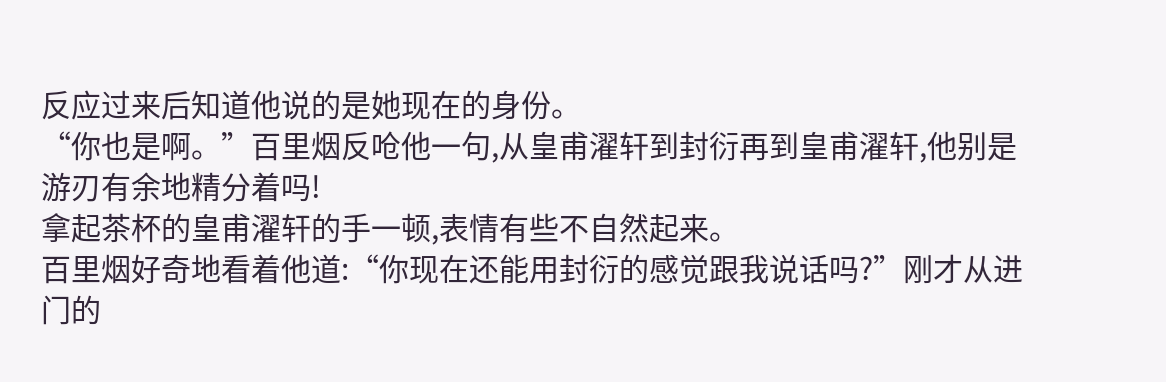反应过来后知道他说的是她现在的身份。
“你也是啊。”百里烟反呛他一句,从皇甫濯轩到封衍再到皇甫濯轩,他别是游刃有余地精分着吗!
拿起茶杯的皇甫濯轩的手一顿,表情有些不自然起来。
百里烟好奇地看着他道:“你现在还能用封衍的感觉跟我说话吗?”刚才从进门的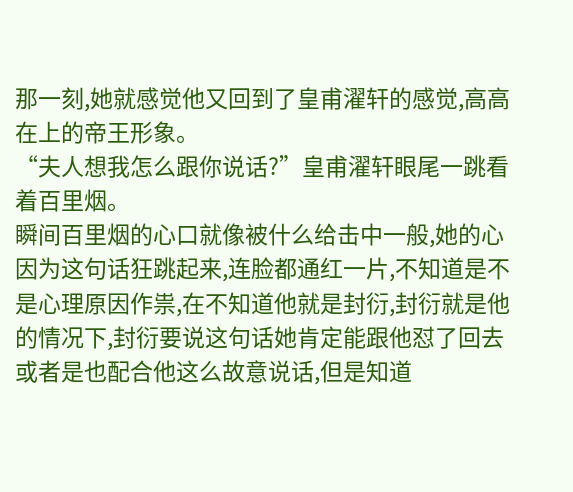那一刻,她就感觉他又回到了皇甫濯轩的感觉,高高在上的帝王形象。
“夫人想我怎么跟你说话?”皇甫濯轩眼尾一跳看着百里烟。
瞬间百里烟的心口就像被什么给击中一般,她的心因为这句话狂跳起来,连脸都通红一片,不知道是不是心理原因作祟,在不知道他就是封衍,封衍就是他的情况下,封衍要说这句话她肯定能跟他怼了回去或者是也配合他这么故意说话,但是知道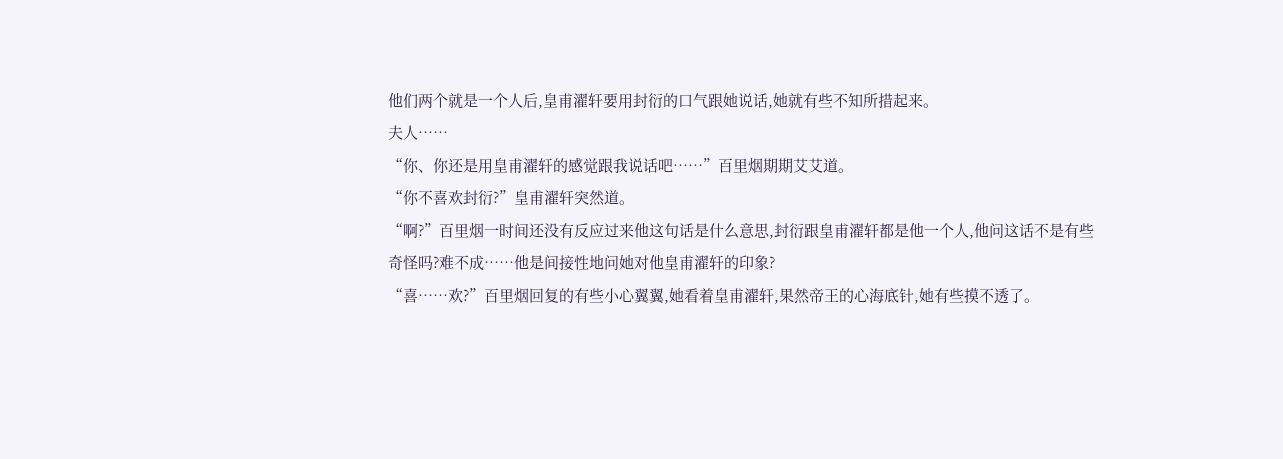他们两个就是一个人后,皇甫濯轩要用封衍的口气跟她说话,她就有些不知所措起来。
夫人……
“你、你还是用皇甫濯轩的感觉跟我说话吧……”百里烟期期艾艾道。
“你不喜欢封衍?”皇甫濯轩突然道。
“啊?”百里烟一时间还没有反应过来他这句话是什么意思,封衍跟皇甫濯轩都是他一个人,他问这话不是有些奇怪吗?难不成……他是间接性地问她对他皇甫濯轩的印象?
“喜……欢?”百里烟回复的有些小心翼翼,她看着皇甫濯轩,果然帝王的心海底针,她有些摸不透了。